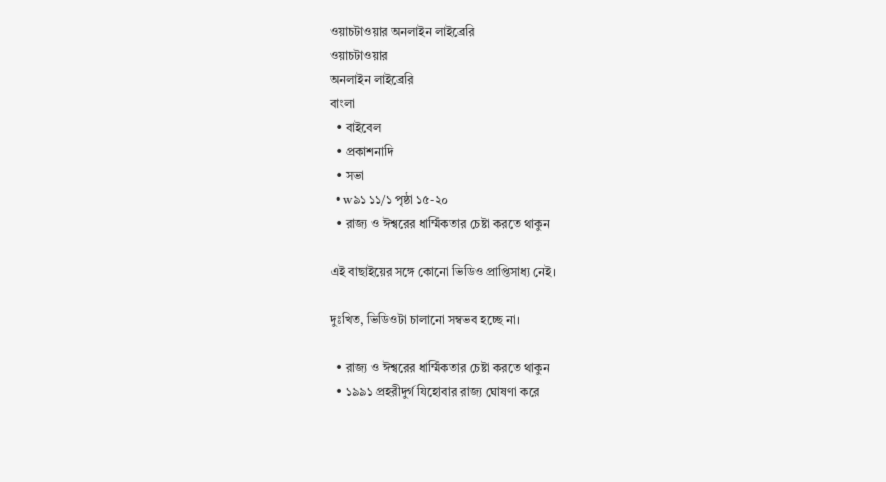ওয়াচটাওয়ার অনলাইন লাইব্রেরি
ওয়াচটাওয়ার
অনলাইন লাইব্রেরি
বাংলা
  • বাইবেল
  • প্রকাশনাদি
  • সভা
  • w৯১ ১১/১ পৃষ্ঠা ১৫-২০
  • রাজ্য ও ঈশ্বরের ধার্ম্মিকতার চেষ্টা করতে থাকুন

এই বাছাইয়ের সঙ্গে কোনো ভিডিও প্রাপ্তিসাধ্য নেই।

দুঃখিত, ভিডিওটা চালানো সম্বভব হচ্ছে না।

  • রাজ্য ও ঈশ্বরের ধার্ম্মিকতার চেষ্টা করতে থাকুন
  • ১৯৯১ প্রহরীদুর্গ যিহোবার রাজ্য ঘোষণা করে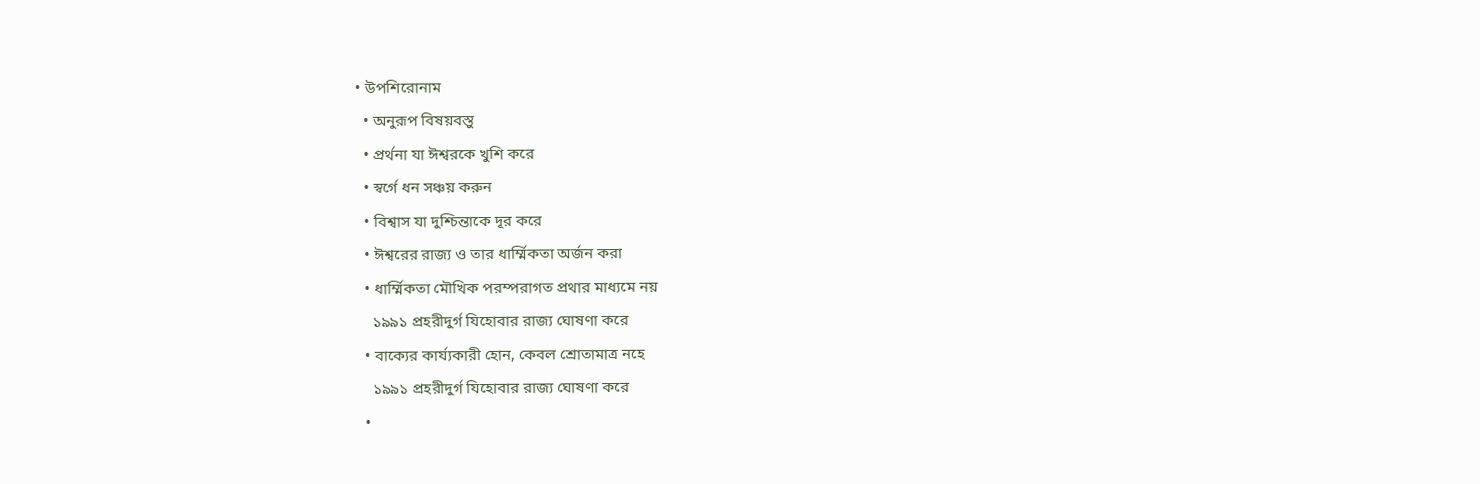• উপশিরোনাম
  • অনুরূপ বিষয়বস্ত‌ু
  • প্রর্থনা যা ঈশ্বরকে খুশি করে
  • স্বর্গে ধন সঞ্চয় করুন
  • বিশ্বাস যা দুশ্চিন্তাকে দূর করে
  • ঈশ্বরের রাজ্য ও তার ধার্ম্মিকতা অর্জন করা
  • ধার্ম্মিকতা মৌখিক পরম্পরাগত প্রথার মাধ্যমে নয়
    ১৯৯১ প্রহরীদুর্গ যিহোবার রাজ্য ঘোষণা করে
  • বাক্যের কার্য্যকারী হোন, কেবল শ্রোতামাত্র নহে
    ১৯৯১ প্রহরীদুর্গ যিহোবার রাজ্য ঘোষণা করে
  •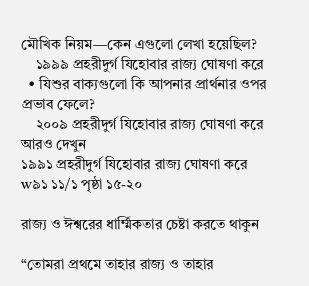মৌখিক নিয়ম—কেন এগুলো লেখা হয়েছিল?
    ১৯৯৯ প্রহরীদুর্গ যিহোবার রাজ্য ঘোষণা করে
  • যিশুর বাক্যগুলো কি আপনার প্রার্থনার ওপর প্রভাব ফেলে?
    ২০০৯ প্রহরীদুর্গ যিহোবার রাজ্য ঘোষণা করে
আরও দেখুন
১৯৯১ প্রহরীদুর্গ যিহোবার রাজ্য ঘোষণা করে
w৯১ ১১/১ পৃষ্ঠা ১৫-২০

রাজ্য ও ঈশ্বরের ধার্ম্মিকতার চেষ্টা করতে থাকুন

“তোমরা প্রথমে তাহার রাজ্য ও তাহার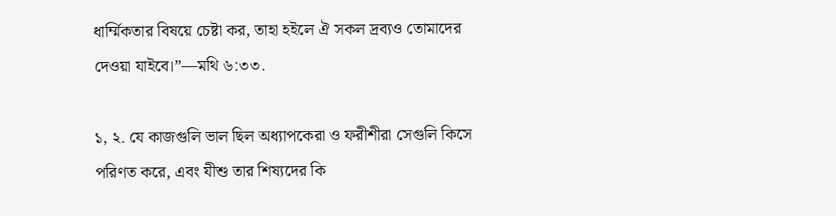ধার্ম্মিকতার বিষয়ে চেষ্টা কর, তাহা হইলে ঐ সকল দ্রব্যও তোমাদের দেওয়া যাইবে।”—মথি ৬:৩৩.

১, ২. যে কাজগুলি ভাল ছিল অধ্যাপকেরা ও ফরীশীরা সেগুলি কিসে পরিণত করে, এবং যীশু তার শিষ্যদের কি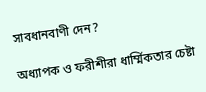সাবধানবাণী দেন?

অধ্যাপক ও ফরীশীরা ধার্ম্মিকতার চেষ্টা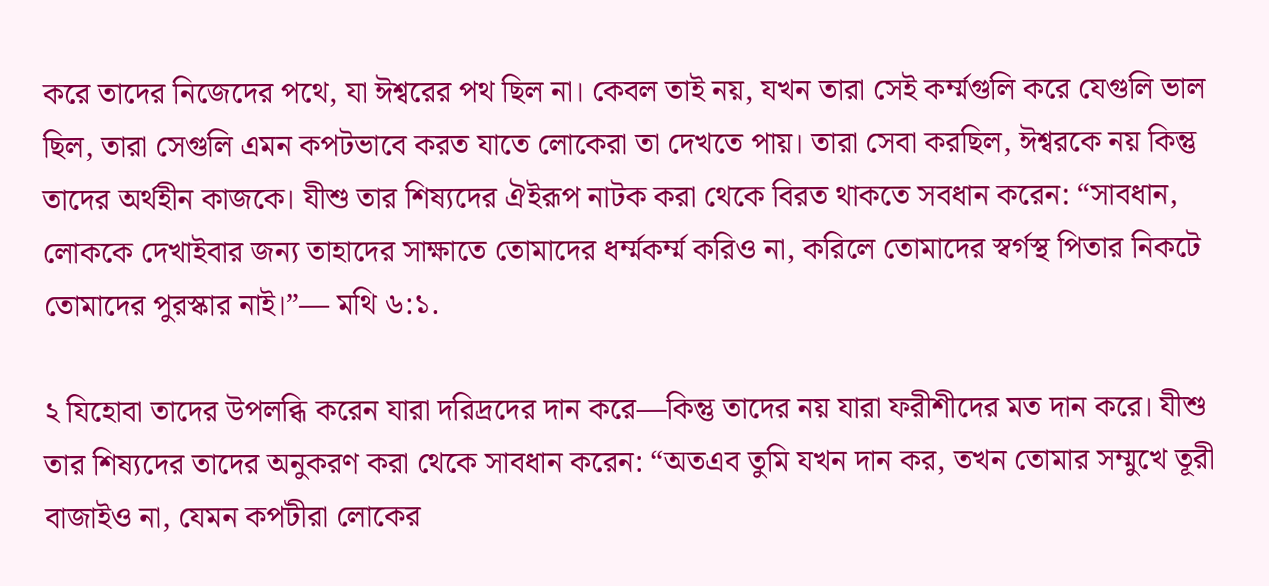করে তাদের নিজেদের পথে, যা ঈশ্বরের পথ ছিল না। কেবল তাই নয়, যখন তারা সেই কর্ম্মগুলি করে যেগুলি ভাল ছিল, তারা সেগুলি এমন কপটভাবে করত যাতে লোকেরা তা দেখতে পায়। তারা সেবা করছিল, ঈশ্বরকে নয় কিন্তু তাদের অর্থহীন কাজকে। যীশু তার শিষ্যদের ঐইরূপ নাটক করা থেকে বিরত থাকতে সবধান করেন: “সাবধান, লোককে দেখাইবার জন্য তাহাদের সাক্ষাতে তোমাদের ধর্ম্মকর্ম্ম করিও না, করিলে তোমাদের স্বর্গস্থ পিতার নিকটে তোমাদের পুরস্কার নাই।”— মথি ৬:১.

২ যিহোবা তাদের উপলব্ধি করেন যারা দরিদ্রদের দান করে—কিন্তু তাদের নয় যারা ফরীশীদের মত দান করে। যীশু তার শিষ্যদের তাদের অনুকরণ করা থেকে সাবধান করেন: “অতএব তুমি যখন দান কর, তখন তোমার সম্মুখে তূরী বাজাইও না, যেমন কপটীরা লোকের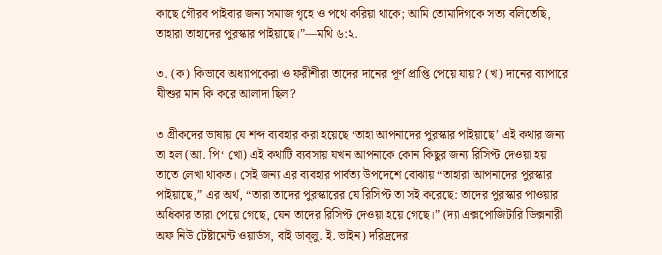কাছে গৌরব পাইবার জন্য সমাজ গৃহে ও পথে করিয়া থাকে; আমি তোমাদিগকে সত্য বলিতেছি, তাহারা তাহাদের পুরস্কার পাইয়াছে।”—মথি ৬:২.

৩. (ক) কিভাবে অধ্যাপকেরা ও ফরীশীরা তাদের দানের পূর্ণ প্রাপ্তি পেয়ে যায়? (খ) দানের ব্যাপারে যীশুর মান কি করে আলাদা ছিল?

৩ গ্রীকদের ভাষায় যে শব্দ ব্যবহার করা হয়েছে ‘তাহা আপনাদের পুরস্কার পাইয়াছে’ এই কথার জন্য তা হল (আ. পি‘ খো) এই কথাটি ব্যবসায় যখন আপনাকে কোন কিছুর জন্য রিসিপ্ট দেওয়া হয় তাতে লেখা থাকত। সেই জন্য এর ব্যবহার পার্বত্য উপদেশে বোঝায় “তাহারা আপনাদের পুরস্কার পাইয়াছে,” এর অর্থ, “তারা তাদের পুরস্কারের যে রিসিপ্ট তা সই করেছে: তাদের পুরস্কার পাওয়ার অধিকার তারা পেয়ে গেছে, যেন তাদের রিসিপ্ট দেওয়া হয়ে গেছে।” (দ্যা এক্সপোজিটারি ডিক্সনারী অফ নিউ টেষ্টামেন্ট ওয়ার্ডস, বাই ডাব্‌লু. ই. ভাইন) দরিদ্রদের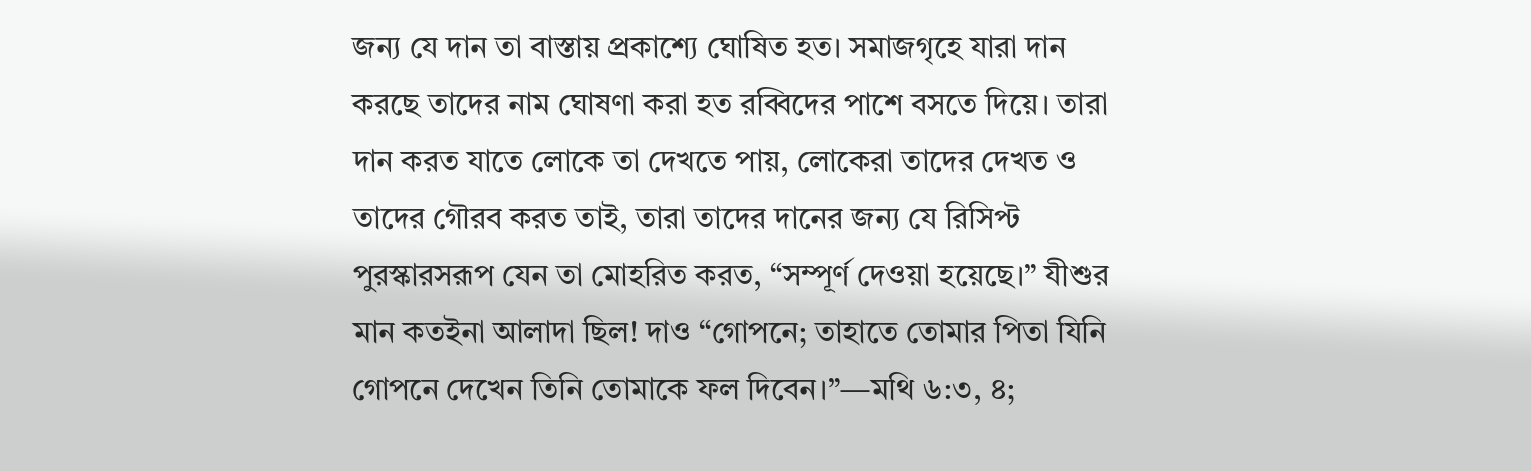জন্য যে দান তা বাস্তায় প্রকাশ্যে ঘোষিত হত। সমাজগৃহে যারা দান করছে তাদের নাম ঘোষণা করা হত রব্বিদের পাশে বসতে দিয়ে। তারা দান করত যাতে লোকে তা দেখতে পায়, লোকেরা তাদের দেখত ও তাদের গৌরব করত তাই, তারা তাদের দানের জন্য যে রিসিপ্ট পুরস্কারসরূপ যেন তা মোহরিত করত, “সম্পূর্ণ দেওয়া হয়েছে।” যীশুর মান কতইনা আলাদা ছিল! দাও “গোপনে; তাহাতে তোমার পিতা যিনি গোপনে দেখেন তিনি তোমাকে ফল দিবেন।”—মথি ৬:৩, ৪;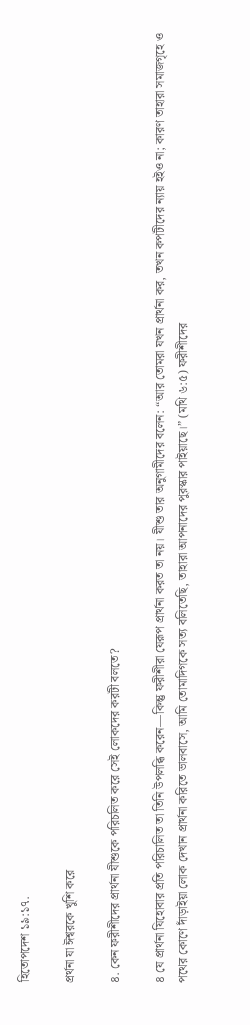হিতোপদেশ ১৯:১৭.

প্রর্থনা যা ঈশ্বরকে খুশি করে

৪. কেন ফরীশীদের প্রার্থনা যীশুকে পরিচলিত করে সেই লোকদের করটী বলতে?

৪ যে প্রার্থনা যিহোবার প্রতি পরিচালিত তা তিনি উপলব্ধি করেন—কিন্তু ফরীশীরা যেরূপ প্রার্থনা করত তা নয়। যীশু তার অনুগামীদের বলেন: “আর তোমরা যখন প্রার্থনা কর, তখন কপটীদের ন্যায় হইও না; কারণ তাহারা সমাজগৃহে ও পথের কোণে দাঁড়াইয়া লোক দেখান প্রার্থনা করিতে ভালবাসে, আমি তোমাদিগকে সত্য বলিতেছি, তাহারা আপনাদের পুরস্কার পাইয়াছে।” (মথি ৬:৫) ফরীশীদের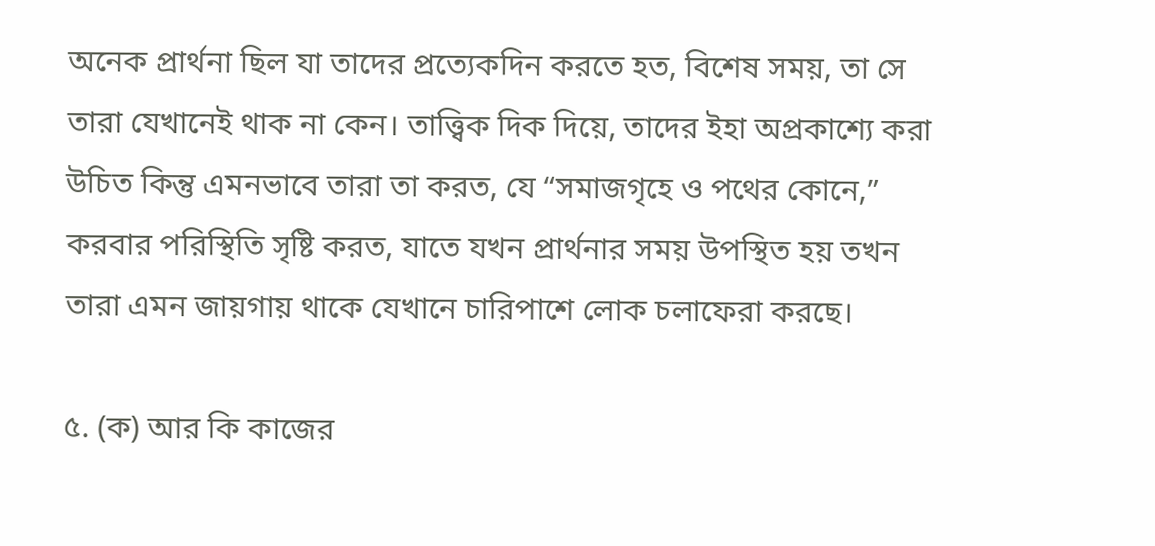অনেক প্রার্থনা ছিল যা তাদের প্রত্যেকদিন করতে হত, বিশেষ সময়, তা সে তারা যেখানেই থাক না কেন। তাত্ত্বিক দিক দিয়ে, তাদের ইহা অপ্রকাশ্যে করা উচিত কিন্তু এমনভাবে তারা তা করত, যে “সমাজগৃহে ও পথের কোনে,” করবার পরিস্থিতি সৃষ্টি করত, যাতে যখন প্রার্থনার সময় উপস্থিত হয় তখন তারা এমন জায়গায় থাকে যেখানে চারিপাশে লোক চলাফেরা করছে।

৫. (ক) আর কি কাজের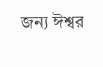জন্য ঈশ্বর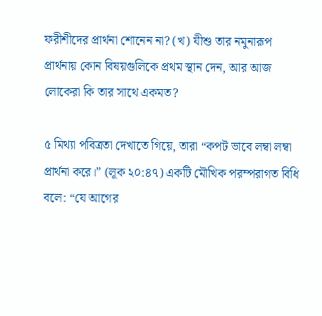ফরীশীদের প্রার্থনা শোনেন না? (খ) যীশু তার নমুনারূপ প্রার্থনায় কোন বিষয়গুলিকে প্রথম স্থান দেন, আর আজ লোকেরা কি তার সাথে একমত?

৫ মিথ্যা পবিত্রতা দেখাতে গিয়ে, তারা “কপট ভাবে লম্বা লম্বা প্রার্থনা করে।” (লূক ২০:৪৭) একটি মৌখিক পরম্পরাগত বিধি বলে: “যে আগের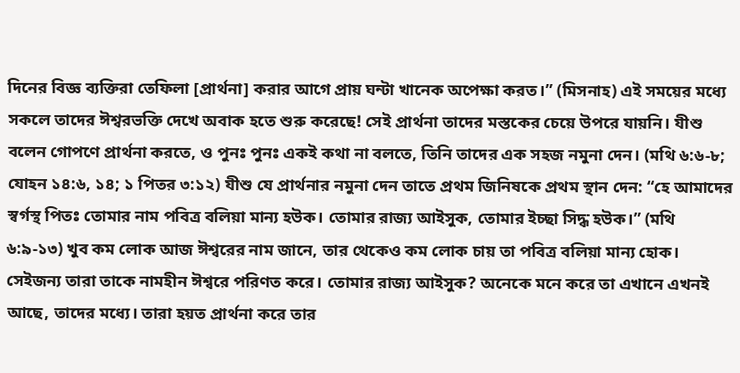দিনের বিজ্ঞ ব্যক্তিরা তেফিলা [প্রার্থনা] করার আগে প্রায় ঘন্টা খানেক অপেক্ষা করত।” (মিসনাহ) এই সময়ের মধ্যে সকলে তাদের ঈশ্বরভক্তি দেখে অবাক হতে শুরু করেছে! সেই প্রার্থনা তাদের মস্তকের চেয়ে উপরে যায়নি। যীশু বলেন গোপণে প্রার্থনা করতে, ও পুনঃ পুনঃ একই কথা না বলতে, তিনি তাদের এক সহজ নমুনা দেন। (মথি ৬:৬-৮; যোহন ১৪:৬, ১৪; ১ পিতর ৩:১২) যীশু যে প্রার্থনার নমুনা দেন তাতে প্রথম জিনিষকে প্রথম স্থান দেন: “হে আমাদের স্বর্গস্থ পিতঃ তোমার নাম পবিত্র বলিয়া মান্য হউক। তোমার রাজ্য আইসুক, তোমার ইচ্ছা সিদ্ধ হউক।” (মথি ৬:৯-১৩) খুব কম লোক আজ ঈশ্বরের নাম জানে, তার থেকেও কম লোক চায় তা পবিত্র বলিয়া মান্য হোক। সেইজন্য তারা তাকে নামহীন ঈশ্বরে পরিণত করে। তোমার রাজ্য আইসুক? অনেকে মনে করে তা এখানে এখনই আছে, তাদের মধ্যে। তারা হয়ত প্রার্থনা করে তার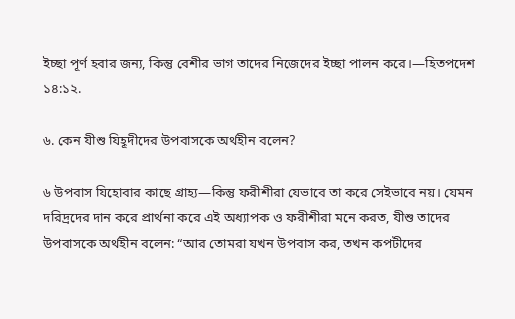ইচ্ছা পূর্ণ হবার জন্য, কিন্তু বেশীর ভাগ তাদের নিজেদের ইচ্ছা পালন করে।—হিতপদেশ ১৪:১২.

৬. কেন যীশু যিহূদীদের উপবাসকে অর্থহীন বলেন?

৬ উপবাস যিহোবার কাছে গ্রাহ্য—কিন্তু ফরীশীরা যেভাবে তা করে সেইভাবে নয়। যেমন দরিদ্রদের দান করে প্রার্থনা করে এই অধ্যাপক ও ফরীশীরা মনে করত, যীশু তাদের উপবাসকে অর্থহীন বলেন: “আর তোমরা যখন উপবাস কর, তখন কপটীদের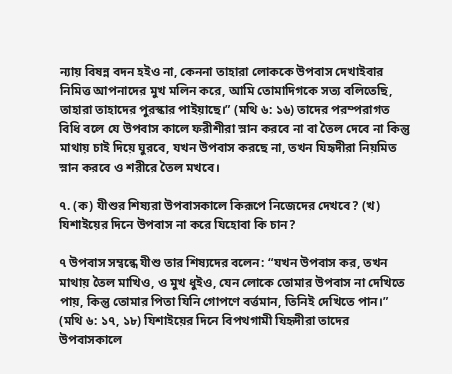ন্যায় বিষন্ন বদন হইও না, কেননা তাহারা লোককে উপবাস দেখাইবার নিমিত্ত আপনাদের মুখ মলিন করে, আমি তোমাদিগকে সত্য বলিতেছি, তাহারা তাহাদের পুরস্কার পাইয়াছে।” (মথি ৬: ১৬) তাদের পরম্পরাগত বিধি বলে যে উপবাস কালে ফরীশীরা স্নান করবে না বা তৈল দেবে না কিন্তু মাথায় চাই দিয়ে ঘুরবে, যখন উপবাস করছে না, তখন যিহৃদীরা নিয়মিত স্নান করবে ও শরীরে তৈল মখবে।

৭. (ক) যীশুর শিষ্যরা উপবাসকালে কিরূপে নিজেদের দেখবে? (খ) যিশাইয়ের দিনে উপবাস না করে যিহোবা কি চান?

৭ উপবাস সম্বন্ধে যীশু তার শিষ্যদের বলেন: “যখন উপবাস কর, তখন মাথায় তৈল মাখিও, ও মুখ ধুইও, যেন লোকে তোমার উপবাস না দেখিতে পায়, কিন্তু তোমার পিতা যিনি গোপণে বর্ত্তমান, তিনিই দেখিতে পান।” (মথি ৬: ১৭, ১৮) যিশাইয়ের দিনে বিপথগামী যিহৃদীরা তাদের উপবাসকালে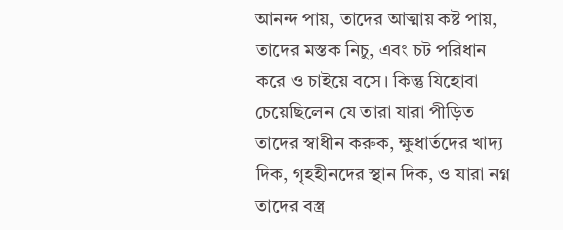আনন্দ পায়, তাদের আত্মায় কষ্ট পায়, তাদের মস্তক নিচু, এবং চট পরিধান করে ও চাইয়ে বসে। কিন্তু যিহোবা চেয়েছিলেন যে তারা যারা পীড়িত তাদের স্বাধীন করুক, ক্ষুধার্তদের খাদ্য দিক, গৃহহীনদের স্থান দিক, ও যারা নগ্ন তাদের বস্ত্র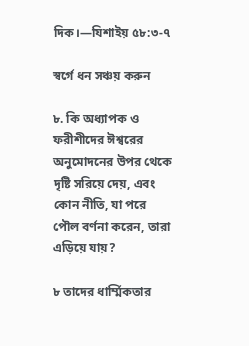দিক।—যিশাইয় ৫৮:৩-৭

স্বর্গে ধন সঞ্চয় করুন

৮. কি অধ্যাপক ও ফরীশীদের ঈশ্বরের অনুমোদনের উপর থেকে দৃষ্টি সরিয়ে দেয়, এবং কোন নীতি, যা পরে পৌল বর্ণনা করেন, তারা এড়িয়ে যায়?

৮ তাদের ধার্ম্মিকতার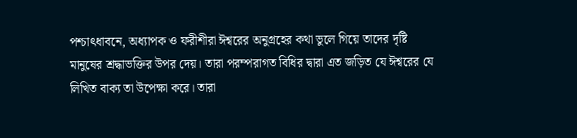পশ্চাৎধাবনে, অধ্যাপক ও ফরীশীরা ঈশ্বরের অনুগ্রহের কথা ভুলে গিয়ে তাদের দৃষ্টি মানুষের শ্রদ্ধাভক্তির উপর দেয়। তারা পরম্পরাগত বিধির দ্বারা এত জড়িত যে ঈশ্বরের যে লিখিত বাক্য তা উপেক্ষা করে। তারা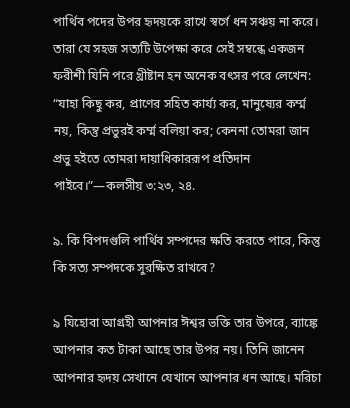পার্থিব পদের উপর হৃদয়কে রাখে স্বর্গে ধন সঞ্চয় না করে। তারা যে সহজ সত্যটি উপেক্ষা করে সেই সম্বন্ধে একজন ফরীশী যিনি পরে খ্রীষ্টান হন অনেক বৎসর পরে লেখেন: “যাহা কিছু কর, প্রাণের সহিত কার্য্য কর, মানুষ্যের কর্ম্ম নয়, কিন্তু প্রভুরই কর্ম্ম বলিয়া কর; কেননা তোমরা জান প্রভু হইতে তোমরা দায়াধিকাররূপ প্রতিদান পাইবে।”—কলসীয় ৩:২৩, ২৪.

৯. কি বিপদগুলি পার্থিব সম্পদের ক্ষতি করতে পারে, কিন্তু কি সত্য সম্পদকে সুরক্ষিত রাখবে?

৯ যিহোবা আগ্রহী আপনার ঈশ্বর ভক্তি তার উপরে, ব্যাঙ্কে আপনার কত টাকা আছে তার উপর নয়। তিনি জানেন আপনার হৃদয় সেখানে যেখানে আপনার ধন আছে। মরিচা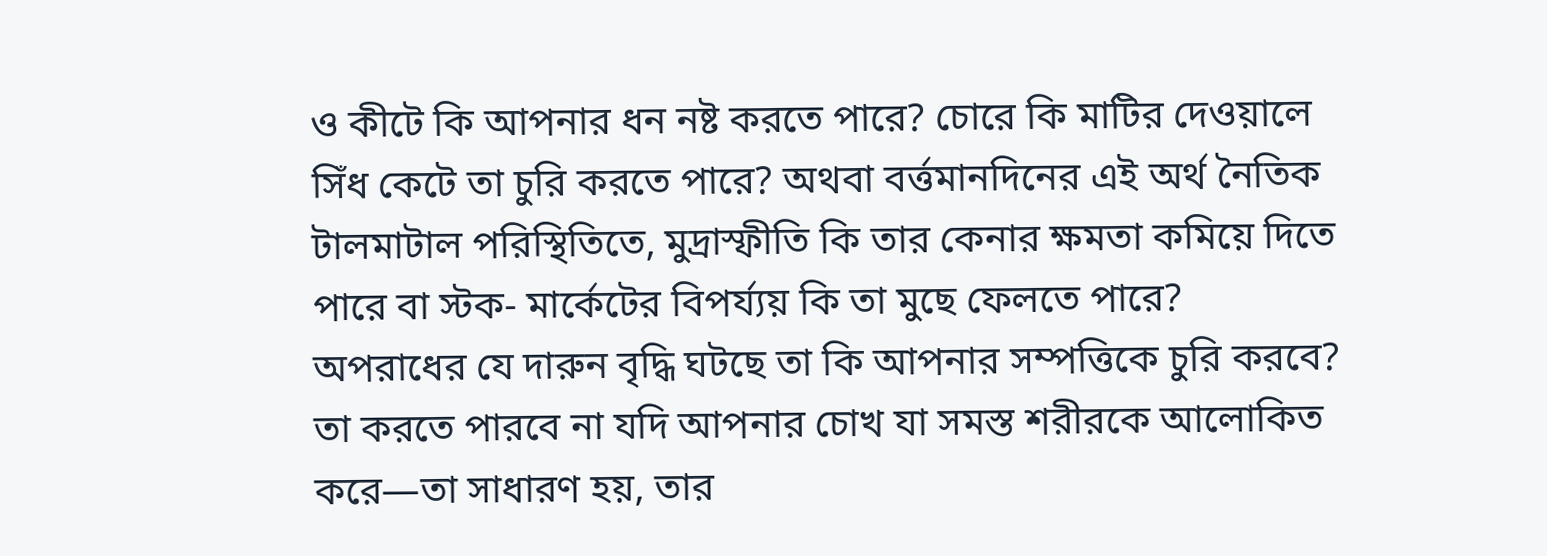ও কীটে কি আপনার ধন নষ্ট করতে পারে? চোরে কি মাটির দেওয়ালে সিঁধ কেটে তা চুরি করতে পারে? অথবা বর্ত্তমানদিনের এই অর্থ নৈতিক টালমাটাল পরিস্থিতিতে, মুদ্রাস্ফীতি কি তার কেনার ক্ষমতা কমিয়ে দিতে পারে বা স্টক- মার্কেটের বিপর্য্যয় কি তা মুছে ফেলতে পারে? অপরাধের যে দারুন বৃদ্ধি ঘটছে তা কি আপনার সম্পত্তিকে চুরি করবে? তা করতে পারবে না যদি আপনার চোখ যা সমস্ত শরীরকে আলোকিত করে—তা সাধারণ হয়, তার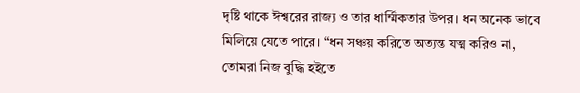দৃষ্টি থাকে ঈশ্বরের রাজ্য ও তার ধার্ম্মিকতার উপর। ধন অনেক ভাবে মিলিয়ে যেতে পারে। “ধন সঞ্চয় করিতে অত্যন্ত যত্ম করিও না, তোমরা নিজ বুদ্ধি হইতে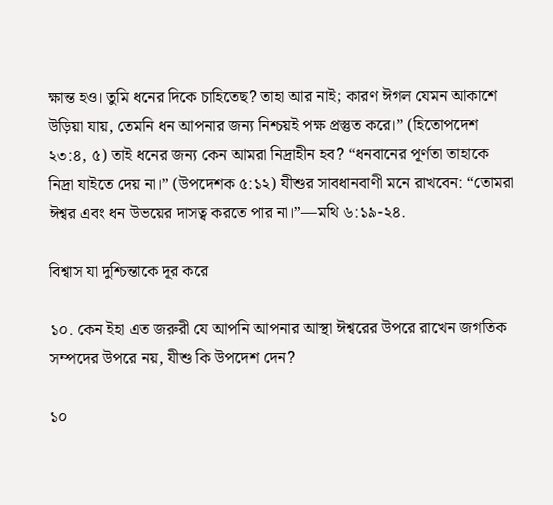ক্ষান্ত হও। তুমি ধনের দিকে চাহিতেছ? তাহা আর নাই; কারণ ঈগল যেমন আকাশে উড়িয়া যায়, তেমনি ধন আপনার জন্য নিশ্চয়ই পক্ষ প্রস্তুত করে।” (হিতোপদেশ ২৩:৪, ৫) তাই ধনের জন্য কেন আমরা নিদ্রাহীন হব? “ধনবানের পূর্ণতা তাহাকে নিদ্রা যাইতে দেয় না।” (উপদেশক ৫:১২) যীশুর সাবধানবাণী মনে রাখবেন: “তোমরা ঈশ্বর এবং ধন উভয়ের দাসত্ব করতে পার না।”—মথি ৬:১৯-২৪.

বিশ্বাস যা দুশ্চিন্তাকে দূর করে

১০. কেন ইহা এত জরুরী যে আপনি আপনার আস্থা ঈশ্বরের উপরে রাখেন জগতিক সম্পদের উপরে নয়, যীশু কি উপদেশ দেন?

১০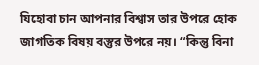যিহোবা চান আপনার বিশ্বাস তার উপরে হোক জাগতিক বিষয় বস্তুর উপরে নয়। “কিন্তু বিনা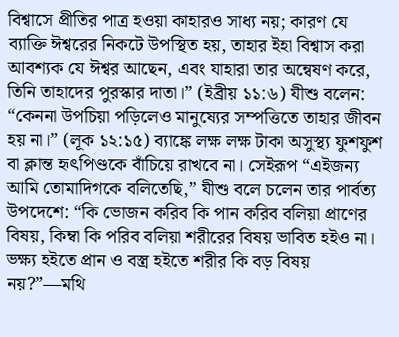বিশ্বাসে প্রীতির পাত্র হওয়া কাহারও সাধ্য নয়; কারণ যে ব্যাক্তি ঈশ্বরের নিকটে উপস্থিত হয়, তাহার ইহা বিশ্বাস করা আবশ্যক যে ঈশ্বর আছেন, এবং যাহারা তার অন্বেষণ করে, তিনি তাহাদের পুরস্কার দাতা।” (ইব্রীয় ১১:৬) যীশু বলেন: “কেননা উপচিয়া পড়িলেও মানুষ্যের সম্পত্তিতে তাহার জীবন হয় না।” (লূক ১২:১৫) ব্যাঙ্কে লক্ষ লক্ষ টাকা অসুস্থ্য ফুশফুশ বা ক্লান্ত হৃৎপিণ্ডকে বাঁচিয়ে রাখবে না। সেইরূপ “এইজন্য আমি তোমাদিগকে বলিতেছি,” যীশু বলে চলেন তার পার্বত্য উপদেশে: “কি ভোজন করিব কি পান করিব বলিয়া প্রাণের বিষয়, কিম্বা কি পরিব বলিয়া শরীরের বিষয় ভাবিত হইও না। ভক্ষ্য হইতে প্রান ও বস্ত্র হইতে শরীর কি বড় বিষয় নয়?”—মথি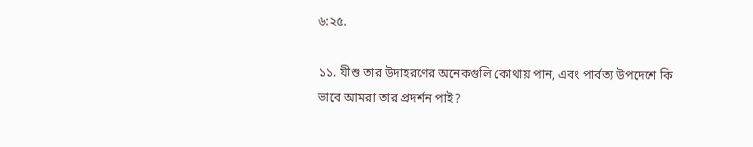৬:২৫.

১১. যীশু তার উদাহরণের অনেকগুলি কোথায় পান, এবং পার্বত্য উপদেশে কি ভাবে আমরা তার প্রদর্শন পাই?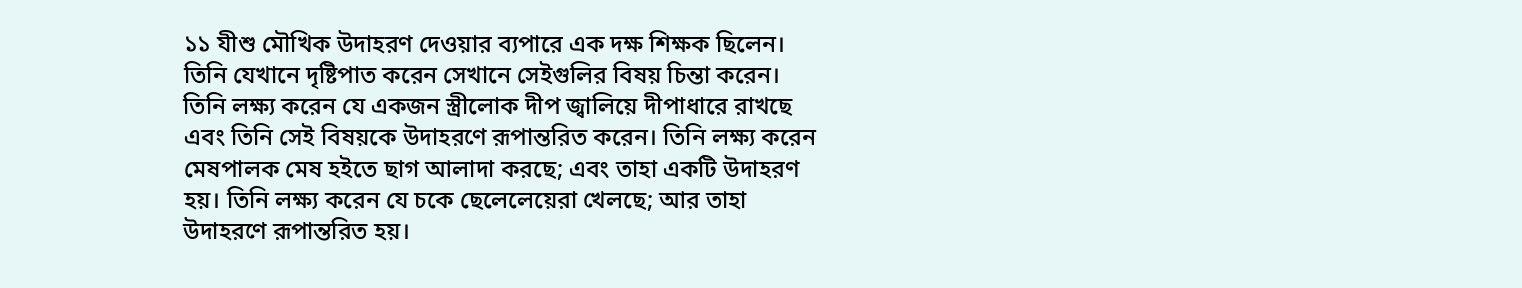১১ যীশু মৌখিক উদাহরণ দেওয়ার ব্যপারে এক দক্ষ শিক্ষক ছিলেন। তিনি যেখানে দৃষ্টিপাত করেন সেখানে সেইগুলির বিষয় চিন্তা করেন। তিনি লক্ষ্য করেন যে একজন স্ত্রীলোক দীপ জ্বালিয়ে দীপাধারে রাখছে এবং তিনি সেই বিষয়কে উদাহরণে রূপান্তরিত করেন। তিনি লক্ষ্য করেন মেষপালক মেষ হইতে ছাগ আলাদা করছে; এবং তাহা একটি উদাহরণ হয়। তিনি লক্ষ্য করেন যে চকে ছেলেলেয়েরা খেলছে; আর তাহা উদাহরণে রূপান্তরিত হয়।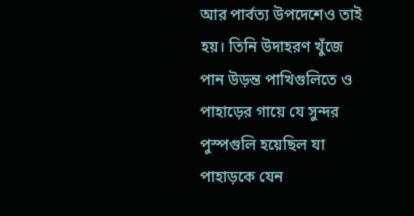আর পার্বত্য উপদেশেও তাই হয়। তিনি উদাহরণ খুঁজে পান উড়ন্ত পাখিগুলিতে ও পাহাড়ের গায়ে যে সুন্দর পুস্পগুলি হয়েছিল যা পাহাড়কে যেন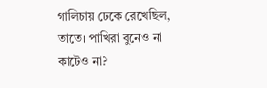গালিচায় ঢেকে রেখেছিল, তাতে। পাখিরা বুনেও না কাটেও না?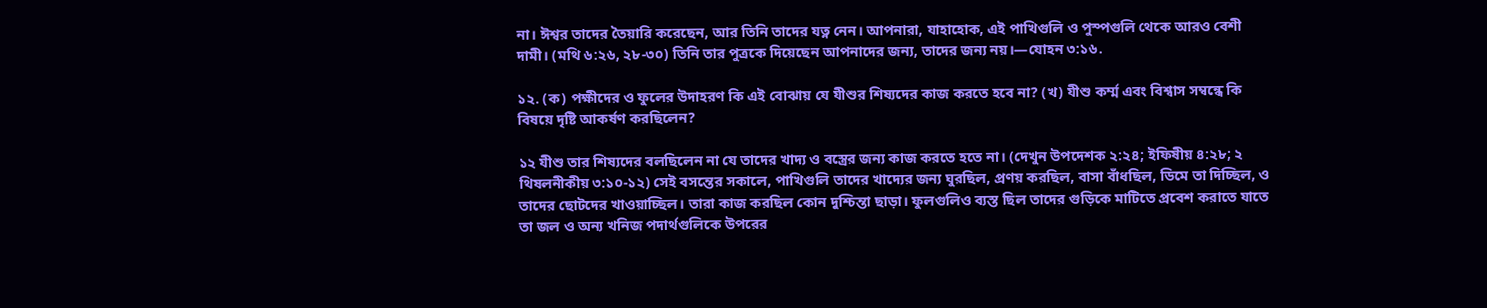না। ঈশ্বর তাদের তৈয়ারি করেছেন, আর তিনি তাদের যত্ন নেন। আপনারা, যাহাহোক, এই পাখিগুলি ও পুস্পগুলি থেকে আরও বেশী দামী। (মথি ৬:২৬, ২৮-৩০) তিনি তার পুত্রকে দিয়েছেন আপনাদের জন্য, তাদের জন্য নয়।—যোহন ৩:১৬.

১২. (ক) পক্ষীদের ও ফুলের উদাহরণ কি এই বোঝায় যে যীশুর শিষ্যদের কাজ করতে হবে না? (খ) যীশু কর্ম্ম এবং বিশ্বাস সম্বন্ধে কি বিষয়ে দৃষ্টি আকর্ষণ করছিলেন?

১২ যীশু তার শিষ্যদের বলছিলেন না যে তাদের খাদ্য ও বস্ত্রের জন্য কাজ করতে হতে না। (দেখুন উপদেশক ২:২৪; ইফিষীয় ৪:২৮; ২ থিষলনীকীয় ৩:১০-১২) সেই বসন্তের সকালে, পাখিগুলি তাদের খাদ্যের জন্য ঘুরছিল, প্রণয় করছিল, বাসা বাঁধছিল, ডিমে তা দিচ্ছিল, ও তাদের ছোটদের খাওয়াচ্ছিল। তারা কাজ করছিল কোন দুশ্চিন্তা ছাড়া। ফুলগুলিও ব্যস্ত ছিল তাদের গুড়িকে মাটিতে প্রবেশ করাতে যাতে তা জল ও অন্য খনিজ পদার্থগুলিকে উপরের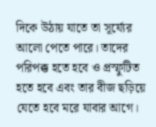দিকে উঠায় যাতে তা সূর্য্যের আলো পেতে পারে। তাদের পরিপক্ক হতে হবে ও প্রস্ফুটিত হতে হবে এবং তার বীজ ছড়িয়ে যেতে হবে মরে যাবার আগে।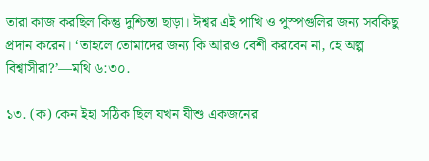তারা কাজ করছিল কিন্তু দুশ্চিন্তা ছাড়া। ঈশ্বর এই পাখি ও পুস্পগুলির জন্য সবকিছু প্রদান করেন। ‘তাহলে তোমাদের জন্য কি আরও বেশী করবেন না, হে অল্প বিশ্বাসীরা?’—মথি ৬:৩০.

১৩. (ক) কেন ইহা সঠিক ছিল যখন যীশু একজনের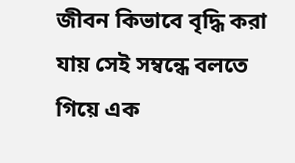জীবন কিভাবে বৃদ্ধি করা যায় সেই সম্বন্ধে বলতে গিয়ে এক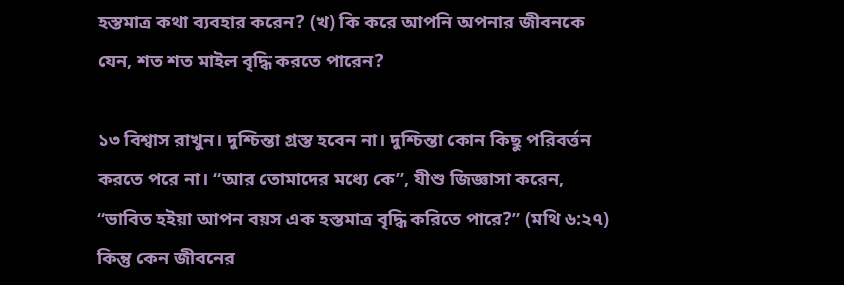হস্তমাত্র কথা ব্যবহার করেন? (খ) কি করে আপনি অপনার জীবনকে যেন, শত শত মাইল বৃদ্ধি করতে পারেন?

১৩ বিশ্বাস রাখুন। দুশ্চিন্তা গ্রস্ত হবেন না। দুশ্চিন্তা কোন কিছু পরিবর্ত্তন করতে পরে না। “আর তোমাদের মধ্যে কে”, যীশু জিজ্ঞাসা করেন, “ভাবিত হইয়া আপন বয়স এক হস্তমাত্র বৃদ্ধি করিতে পারে?” (মথি ৬:২৭) কিন্তু কেন জীবনের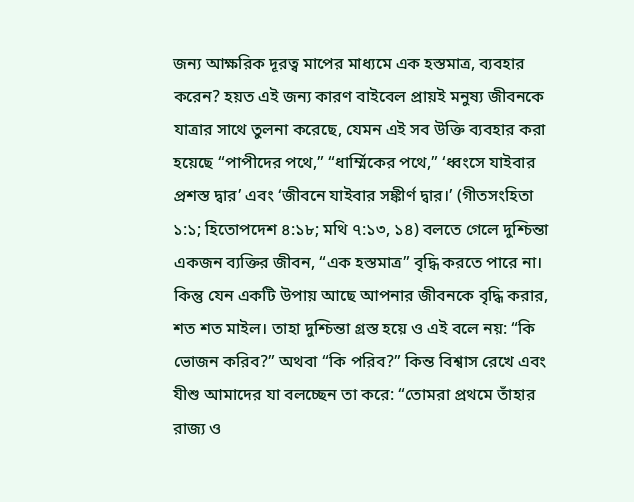জন্য আক্ষরিক দূরত্ব মাপের মাধ্যমে এক হস্তমাত্র, ব্যবহার করেন? হয়ত এই জন্য কারণ বাইবেল প্রায়ই মনুষ্য জীবনকে যাত্রার সাথে তুলনা করেছে, যেমন এই সব উক্তি ব্যবহার করা হয়েছে “পাপীদের পথে,” “ধার্ম্মিকের পথে,” ‘ধ্বংসে যাইবার প্রশস্ত দ্বার’ এবং ‘জীবনে যাইবার সঙ্কীর্ণ দ্বার।’ (গীতসংহিতা ১:১; হিতোপদেশ ৪:১৮; মথি ৭:১৩, ১৪) বলতে গেলে দুশ্চিন্তা একজন ব্যক্তির জীবন, “এক হস্তমাত্র” বৃদ্ধি করতে পারে না। কিন্তু যেন একটি উপায় আছে আপনার জীবনকে বৃদ্ধি করার, শত শত মাইল। তাহা দুশ্চিন্তা গ্রস্ত হয়ে ও এই বলে নয়: “কি ভোজন করিব?” অথবা “কি পরিব?” কিন্ত বিশ্বাস রেখে এবং যীশু আমাদের যা বলচ্ছেন তা করে: “তোমরা প্রথমে তাঁহার রাজ্য ও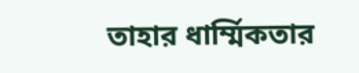তাহার ধার্ম্মিকতার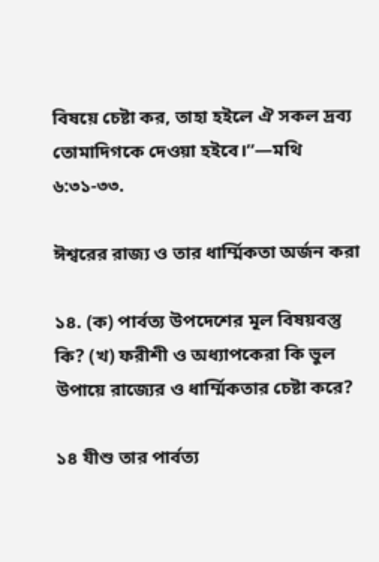বিষয়ে চেষ্টা কর, তাহা হইলে ঐ সকল দ্রব্য তোমাদিগকে দেওয়া হইবে।”—মথি ৬:৩১-৩৩.

ঈশ্বরের রাজ্য ও তার ধার্ম্মিকতা অর্জন করা

১৪. (ক) পার্বত্য উপদেশের মূল বিষয়বস্তু কি? (খ) ফরীশী ও অধ্যাপকেরা কি ভুল উপায়ে রাজ্যের ও ধার্ম্মিকতার চেষ্টা করে?

১৪ যীশু তার পার্বত্য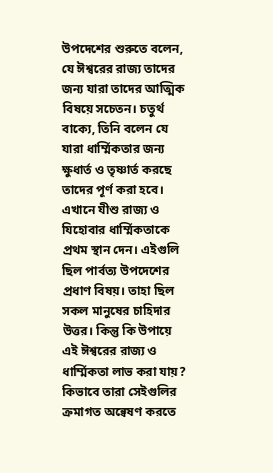উপদেশের শুরুতে বলেন, যে ঈশ্বরের রাজ্য তাদের জন্য যারা তাদের আত্মিক বিষয়ে সচেতন। চতুর্থ বাক্যে, তিনি বলেন যে যারা ধার্ম্মিকতার জন্য ক্ষুধার্ত ও তৃষ্ণার্ত করছে তাদের পূর্ণ করা হবে। এখানে যীশু রাজ্য ও যিহোবার ধার্ম্মিকতাকে প্রথম স্থান দেন। এইগুলি ছিল পার্বত্য উপদেশের প্রধাণ বিষয়। তাহা ছিল সকল মানুষের চাহিদার উত্তর। কিন্তু কি উপায়ে এই ঈশ্বরের রাজ্য ও ধার্ম্মিকতা লাভ করা যায়? কিভাবে তারা সেইগুলির ক্রমাগত অন্বেষণ করতে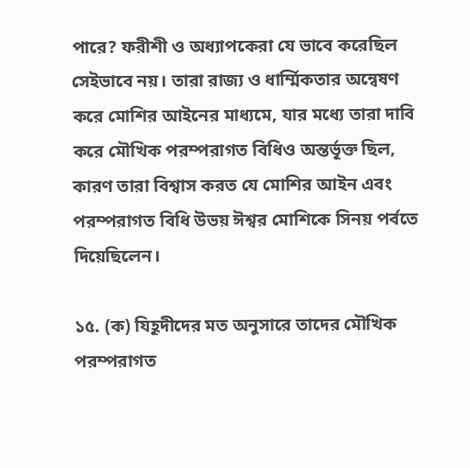পারে? ফরীশী ও অধ্যাপকেরা যে ভাবে করেছিল সেইভাবে নয়। তারা রাজ্য ও ধার্ম্মিকতার অন্বেষণ করে মোশির আইনের মাধ্যমে, যার মধ্যে তারা দাবি করে মৌখিক পরম্পরাগত বিধিও অন্তর্ভূক্ত ছিল, কারণ তারা বিশ্বাস করত যে মোশির আইন এবং পরম্পরাগত বিধি উভয় ঈশ্বর মোশিকে সিনয় পর্বতে দিয়েছিলেন।

১৫. (ক) যিহূদীদের মত অনুসারে তাদের মৌখিক পরম্পরাগত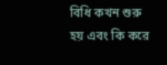বিধি কখন শুরু হয় এবং কি করে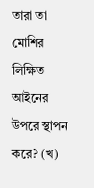তারা তা মোশির লিক্ষিত আইনের উপরে স্থাপন করে? (খ)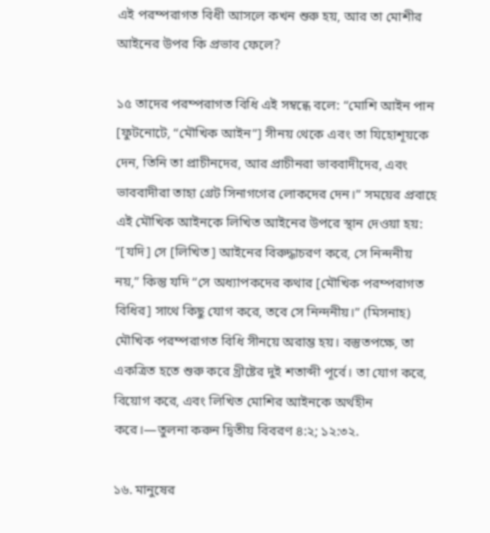এই পরম্পরাগত বিধী আসলে কখন শুরু হয়, আর তা মোশীর আইনের উপর কি প্রভাব ফেলে?

১৫ তাদের পরম্পরাগত বিধি এই সম্বন্ধে বলে: “মোশি আইন পান [ফুটনোটে, “মৌখিক আইন”] সীনয় থেকে এবং তা যিহোশূয়কে দেন, তিনি তা প্রাচীনদের, আর প্রাচীনরা ভাববাদীদের, এবং ভাববাদীরা তাহা গ্রেট সিনাগগের লোকদের দেন।” সময়ের প্রবাহে এই মৌখিক আইনকে লিখিত আইনের উপরে স্থান দেওয়া হয়: “[যদি] সে [লিখিত] আইনের বিরুদ্ধাচরণ করে, সে নিন্দনীয় নয়,” কিন্তু যদি “সে অধ্যাপকদের কথার [মৌখিক পরম্পরাগত বিধির] সাথে কিছু যোগ করে, তবে সে নিন্দনীয়।” (মিসনাহ) মৌখিক পরম্পরাগত বিধি সীনয়ে অরাম্ভ হয়। বস্তুতপক্ষে, তা একত্রিত হতে শুরু করে খ্রীষ্টের দুই শতাব্দী পূর্বে। তা যোগ করে, বিয়োগ করে, এবং লিখিত মোশির আইনকে অর্থহীন করে।—তুলনা করুন দ্বিতীয় বিবরণ ৪:২; ১২:৩২.

১৬. মানুষের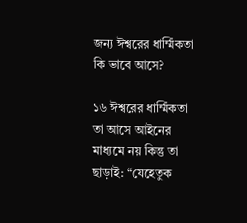জন্য ঈশ্বরের ধার্ম্মিকতা কি ভাবে আসে?

১৬ ঈশ্বরের ধার্ম্মিকতা তা আসে আইনের মাধ্যমে নয় কিন্তু তা ছাড়াই: “যেহেতুক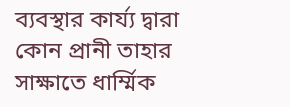ব্যবস্থার কার্য্য দ্বারা কোন প্রানী তাহার সাক্ষাতে ধার্ম্মিক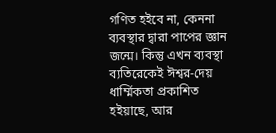গণিত হইবে না, কেননা ব্যবস্থার দ্বারা পাপের জ্ঞান জন্মে। কিন্তু এখন ব্যবস্থা ব্যতিরেকেই ঈশ্বর-দেয় ধার্ম্মিকতা প্রকাশিত হইয়াছে, আর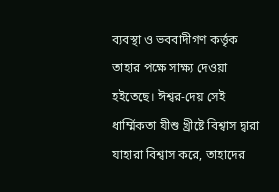ব্যবস্থা ও ভববাদীগণ কর্ত্তৃক তাহার পক্ষে সাক্ষ্য দেওয়া হইতেছে। ঈশ্বর-দেয় সেই ধার্ম্মিকতা যীশু খ্রীষ্টে বিশ্বাস দ্বারা যাহারা বিশ্বাস করে, তাহাদের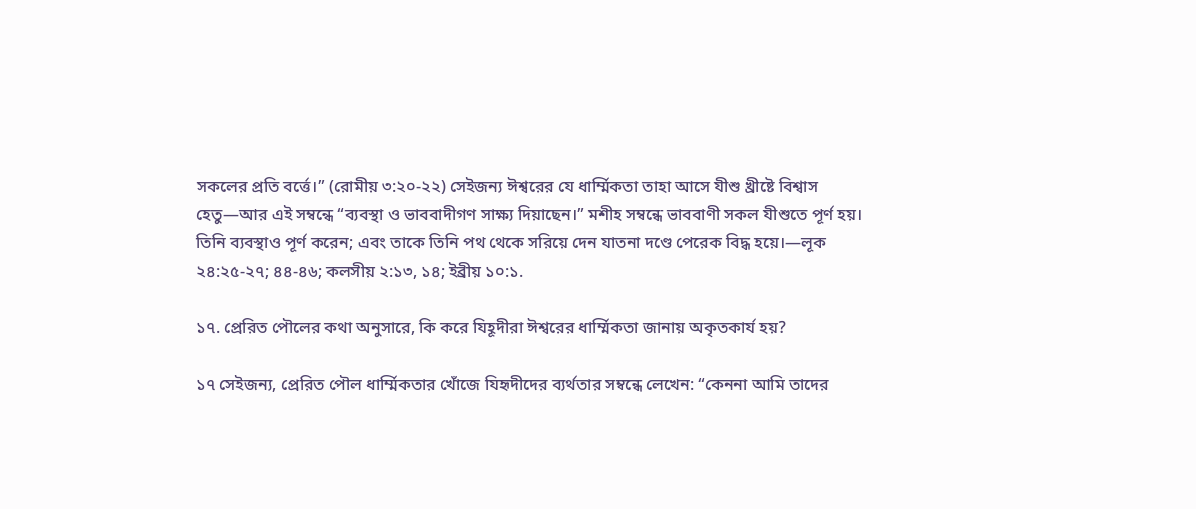সকলের প্রতি বর্ত্তে।” (রোমীয় ৩:২০-২২) সেইজন্য ঈশ্বরের যে ধার্ম্মিকতা তাহা আসে যীশু খ্রীষ্টে বিশ্বাস হেতু—আর এই সম্বন্ধে “ব্যবস্থা ও ভাববাদীগণ সাক্ষ্য দিয়াছেন।” মশীহ সম্বন্ধে ভাববাণী সকল যীশুতে পূর্ণ হয়। তিনি ব্যবস্থাও পূর্ণ করেন; এবং তাকে তিনি পথ থেকে সরিয়ে দেন যাতনা দণ্ডে পেরেক বিদ্ধ হয়ে।—লূক ২৪:২৫-২৭; ৪৪-৪৬; কলসীয় ২:১৩, ১৪; ইব্রীয় ১০:১.

১৭. প্রেরিত পৌলের কথা অনুসারে, কি করে যিহূদীরা ঈশ্বরের ধার্ম্মিকতা জানায় অকৃতকার্য হয়?

১৭ সেইজন্য, প্রেরিত পৌল ধার্ম্মিকতার খোঁজে যিহৃদীদের ব্যর্থতার সম্বন্ধে লেখেন: “কেননা আমি তাদের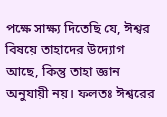পক্ষে সাক্ষ্য দিতেছি যে, ঈশ্বর বিষয়ে তাহাদের উদ্যোগ আছে, কিন্তু তাহা জ্ঞান অনুযায়ী নয়। ফলতঃ ঈশ্বরের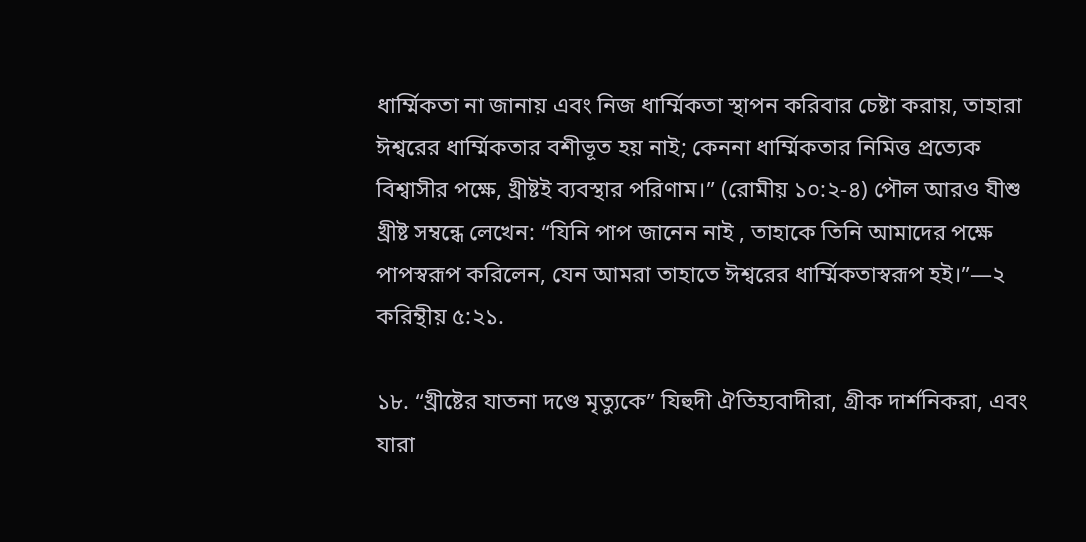ধার্ম্মিকতা না জানায় এবং নিজ ধার্ম্মিকতা স্থাপন করিবার চেষ্টা করায়, তাহারা ঈশ্বরের ধার্ম্মিকতার বশীভূত হয় নাই; কেননা ধার্ম্মিকতার নিমিত্ত প্রত্যেক বিশ্বাসীর পক্ষে, খ্রীষ্টই ব্যবস্থার পরিণাম।” (রোমীয় ১০:২-৪) পৌল আরও যীশু খ্রীষ্ট সম্বন্ধে লেখেন: “যিনি পাপ জানেন নাই , তাহাকে তিনি আমাদের পক্ষে পাপস্বরূপ করিলেন, যেন আমরা তাহাতে ঈশ্বরের ধার্ম্মিকতাস্বরূপ হই।”—২ করিন্থীয় ৫:২১.

১৮. “খ্রীষ্টের যাতনা দণ্ডে মৃত্যুকে” যিহুদী ঐতিহ্যবাদীরা, গ্রীক দার্শনিকরা, এবং যারা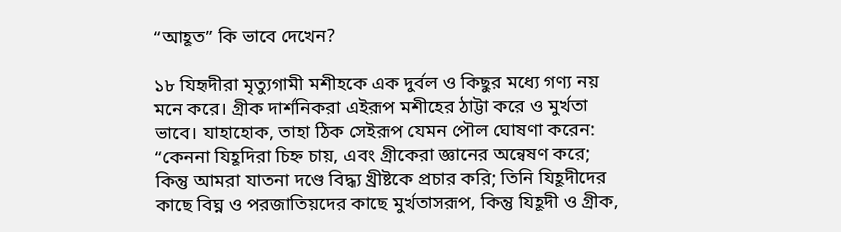“আহূত” কি ভাবে দেখেন?

১৮ যিহৃদীরা মৃত্যুগামী মশীহকে এক দুর্বল ও কিছুর মধ্যে গণ্য নয় মনে করে। গ্রীক দার্শনিকরা এইরূপ মশীহের ঠাট্টা করে ও মুর্খতা ভাবে। যাহাহোক, তাহা ঠিক সেইরূপ যেমন পৌল ঘোষণা করেন: “কেননা যিহূদিরা চিহ্ন চায়, এবং গ্রীকেরা জ্ঞানের অন্বেষণ করে; কিন্তু আমরা যাতনা দণ্ডে বিদ্ধ্য খ্রীষ্টকে প্রচার করি; তিনি যিহূদীদের কাছে বিঘ্ন ও পরজাতিয়দের কাছে মুর্খতাসরূপ, কিন্তু যিহূদী ও গ্রীক,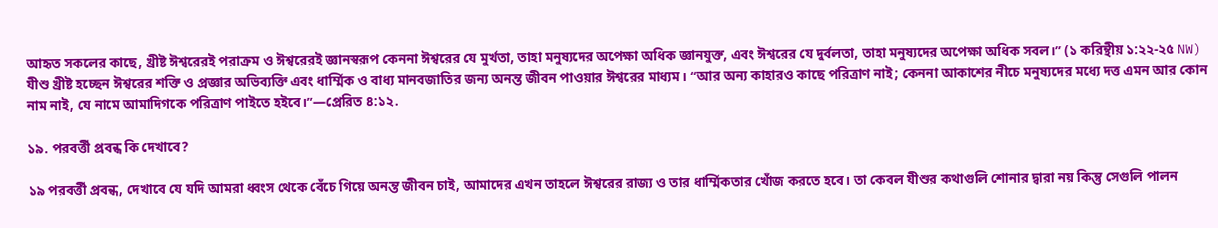আহৃত সকলের কাছে, খ্রীষ্ট ঈশ্বরেরই পরাক্রম ও ঈশ্বরেরই জ্ঞানস্বরূপ কেননা ঈশ্বরের যে মুর্খতা, তাহা মনুষ্যদের অপেক্ষা অধিক জ্ঞানযুক্ত, এবং ঈশ্বরের যে দুর্বলতা, তাহা মনুষ্যদের অপেক্ষা অধিক সবল।” (১ করিন্থীয় ১:২২-২৫ NW) যীশু খ্রীষ্ট হচ্ছেন ঈশ্বরের শক্তি ও প্রজ্ঞার অভিব্যক্তি এবং ধার্ম্মিক ও বাধ্য মানবজাতির জন্য অনন্ত জীবন পাওয়ার ঈশ্বরের মাধ্যম। “আর অন্য কাহারও কাছে পরিত্রাণ নাই; কেননা আকাশের নীচে মনুষ্যদের মধ্যে দত্ত এমন আর কোন নাম নাই, যে নামে আমাদিগকে পরিত্রাণ পাইতে হইবে।”—প্রেরিত ৪:১২.

১৯. পরবর্ত্তী প্রবন্ধ কি দেখাবে?

১৯ পরবর্ত্তী প্রবন্ধ, দেখাবে যে যদি আমরা ধ্বংস থেকে বেঁচে গিয়ে অনন্ত জীবন চাই, আমাদের এখন তাহলে ঈশ্বরের রাজ্য ও তার ধার্ম্মিকতার খোঁজ করতে হবে। তা কেবল যীশুর কথাগুলি শোনার দ্বারা নয় কিন্তু সেগুলি পালন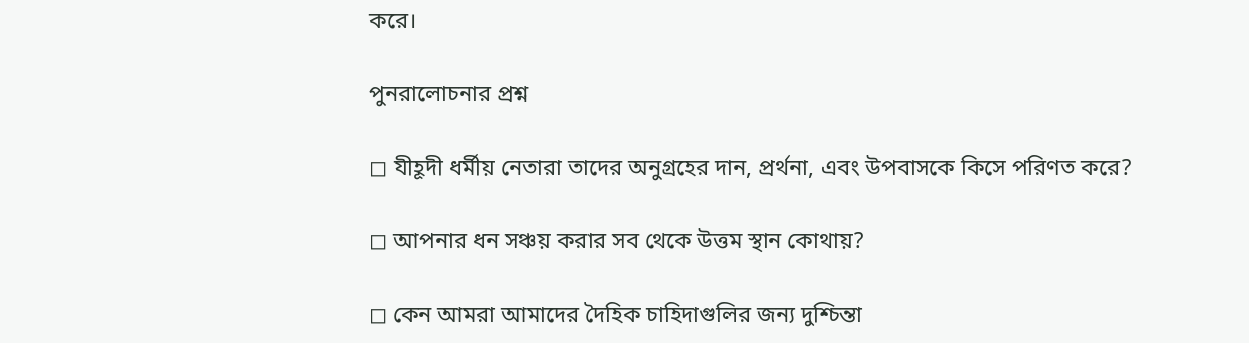করে।

পুনরালোচনার প্রশ্ন

◻ যীহূদী ধর্মীয় নেতারা তাদের অনুগ্রহের দান, প্রর্থনা, এবং উপবাসকে কিসে পরিণত করে?

◻ আপনার ধন সঞ্চয় করার সব থেকে উত্তম স্থান কোথায়?

◻ কেন আমরা আমাদের দৈহিক চাহিদাগুলির জন্য দুশ্চিন্তা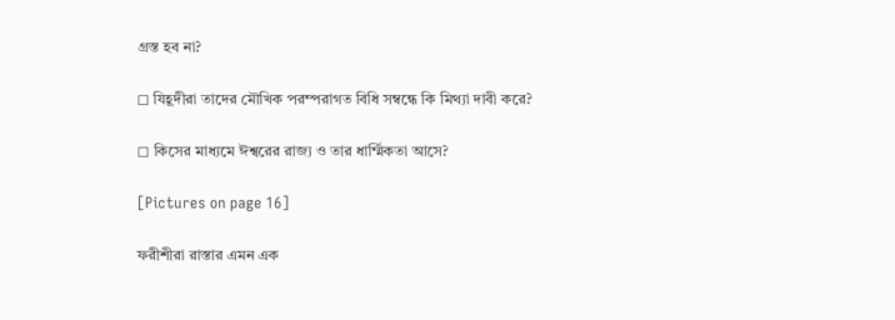গ্রস্ত হব না?

◻ যিহূদীরা তাদের মৌখিক পরম্পরাগত বিধি সম্বন্ধে কি মিথ্যা দাবী করে?

◻ কিসের মাধ্যমে ঈশ্বরের রাজ্য ও তার ধার্ম্মিকতা আসে?

[Pictures on page 16]

ফরীশীরা রাস্তার এমন এক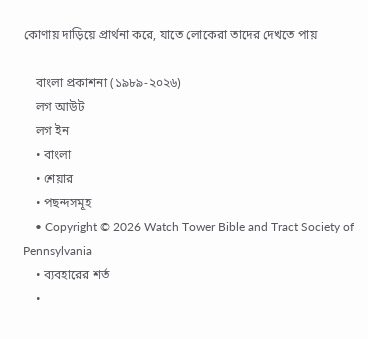কোণায় দাড়িয়ে প্রার্থনা করে, যাতে লোকেরা তাদের দেখতে পায়

    বাংলা প্রকাশনা (১৯৮৯-২০২৬)
    লগ আউট
    লগ ইন
    • বাংলা
    • শেয়ার
    • পছন্দসমূহ
    • Copyright © 2026 Watch Tower Bible and Tract Society of Pennsylvania
    • ব্যবহারের শর্ত
    •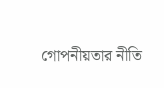গোপনীয়তার নীতি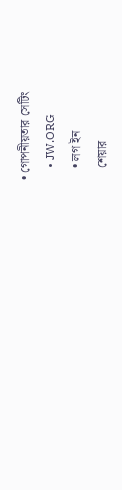• গোপনীয়তার সেটিং
    • JW.ORG
    • লগ ইন
    শেয়ার